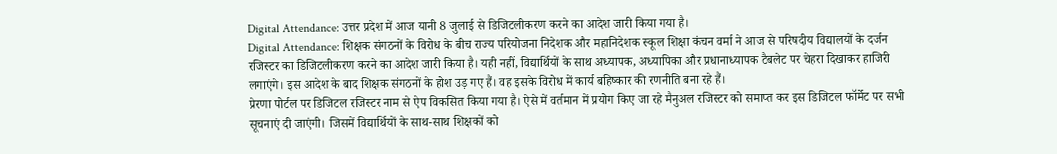Digital Attendance: उत्तर प्रदेश में आज यानी 8 जुलाई से डिजिटलीकरण करने का आदेश जारी किया गया है।
Digital Attendance: शिक्षक संगठनों के विरोध के बीच राज्य परियोजना निदेशक और महानिदेशक स्कूल शिक्षा कंचन वर्मा ने आज से परिषदीय विद्यालयों के दर्जन रजिस्टर का डिजिटलीकरण करने का आदेश जारी किया है। यही नहीं, विद्यार्थियों के साथ अध्यापक, अध्यापिका और प्रधानाध्यापक टैबलेट पर चेहरा दिखाकर हाजिरी लगाएंगे। इस आदेश के बाद शिक्षक संगठनों के होश उड़ गए हैं। वह इसके विरोध में कार्य बहिष्कार की रणनीति बना रहे हैं।
प्रेरणा पोर्टल पर डिजिटल रजिस्टर नाम से ऐप विकसित किया गया है। ऐसे में वर्तमान में प्रयोग किए जा रहे मैनुअल रजिस्टर को समाप्त कर इस डिजिटल फॉर्मेट पर सभी सूचनाएं दी जाएंगी। जिसमें विद्यार्थियों के साथ-साथ शिक्षकों को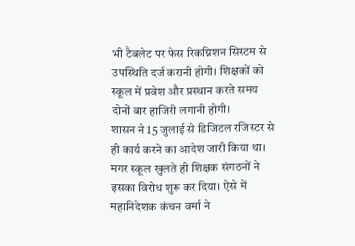भी टैबलेट पर फेस रिकग्निशन सिस्टम से उपस्थिति दर्ज करानी होगी। शिक्षकों को स्कूल में प्रवेश और प्रस्थान करते समय दोनों बार हाजिरी लगानी होगी।
शासन ने 15 जुलाई से डिजिटल रजिस्टर से ही कार्य करने का आदेश जारी किया था। मगर स्कूल खुलते ही शिक्षक संगठनों ने इसका विरोध शुरू कर दिया। ऐसे में महानिदेशक कंचन वर्मा ने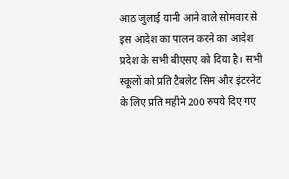आठ जुलाई यानी आने वाले सोमवार से इस आदेश का पालन करने का आदेश प्रदेश के सभी बीएसए को दिया है। सभी स्कूलों को प्रति टैबलेट सिम और इंटरनेट के लिए प्रति महीने 200 रुपये दिए गए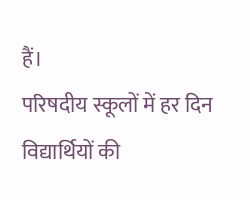हैं।
परिषदीय स्कूलों में हर दिन विद्यार्थियों की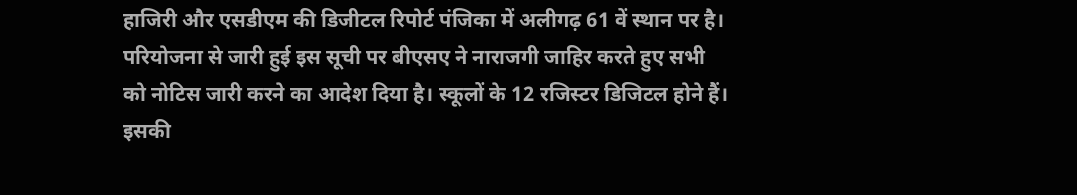हाजिरी और एसडीएम की डिजीटल रिपोर्ट पंजिका में अलीगढ़ 61 वें स्थान पर है। परियोजना से जारी हुई इस सूची पर बीएसए ने नाराजगी जाहिर करते हुए सभी को नोटिस जारी करने का आदेश दिया है। स्कूलों के 12 रजिस्टर डिजिटल होने हैं। इसकी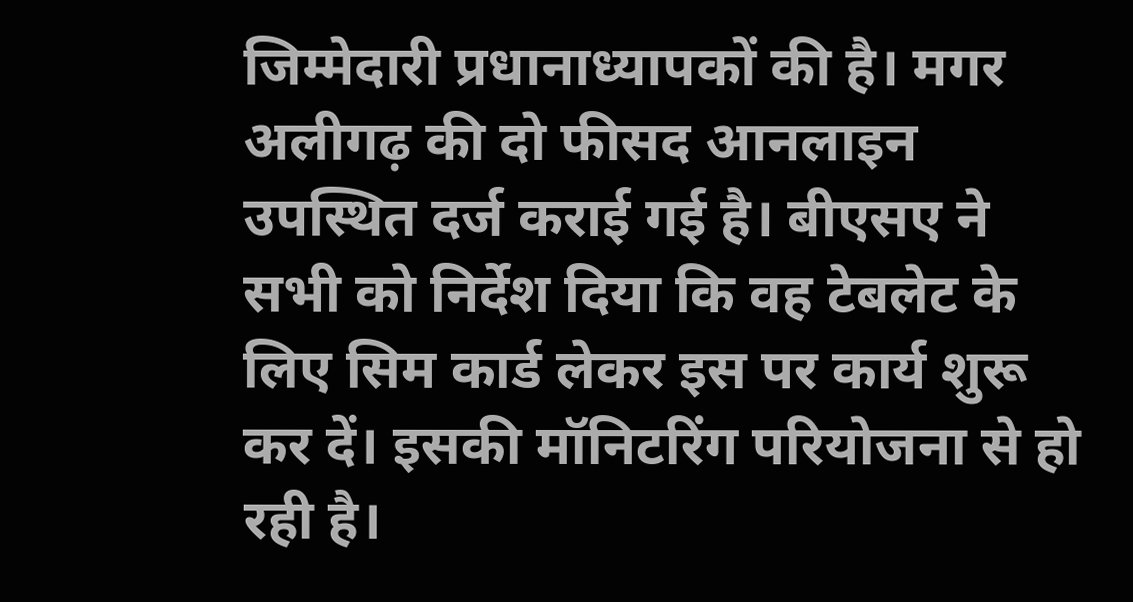जिम्मेदारी प्रधानाध्यापकों की है। मगर अलीगढ़ की दो फीसद आनलाइन उपस्थित दर्ज कराई गई है। बीएसए ने सभी को निर्देश दिया कि वह टेबलेट के लिए सिम कार्ड लेकर इस पर कार्य शुरू कर दें। इसकी मॉनिटरिंग परियोजना से हो रही है।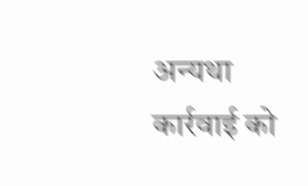अन्यथा कार्रवाई को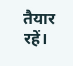तैयार रहें।